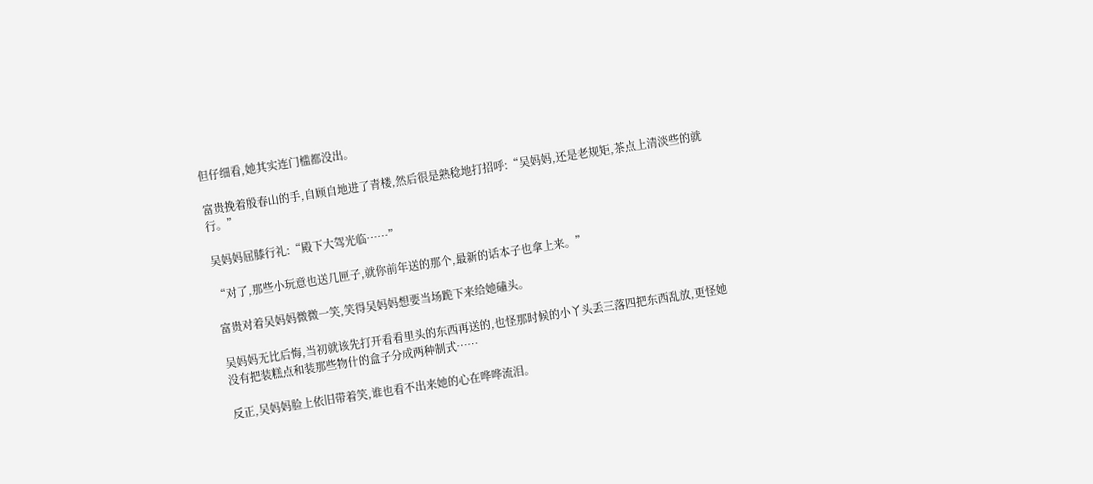但仔细看,她其实连门槛都没出。

富贵挽着殷春山的手,自顾自地进了青楼,然后很是熟稔地打招呼:“吴妈妈,还是老规矩,茶点上清淡些的就行。”

吴妈妈屈膝行礼:“殿下大驾光临……”

“对了,那些小玩意也送几匣子,就你前年送的那个,最新的话本子也拿上来。”

富贵对着吴妈妈微微一笑,笑得吴妈妈想要当场跪下来给她磕头。

吴妈妈无比后悔,当初就该先打开看看里头的东西再送的,也怪那时候的小丫头丢三落四把东西乱放,更怪她没有把装糕点和装那些物什的盒子分成两种制式……

反正,吴妈妈脸上依旧带着笑,谁也看不出来她的心在哗哗流泪。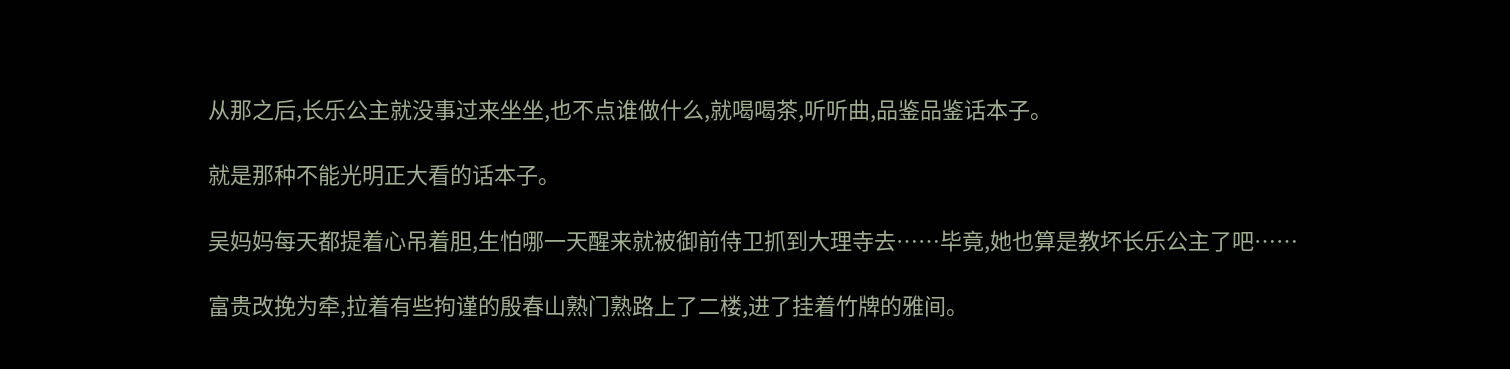从那之后,长乐公主就没事过来坐坐,也不点谁做什么,就喝喝茶,听听曲,品鉴品鉴话本子。

就是那种不能光明正大看的话本子。

吴妈妈每天都提着心吊着胆,生怕哪一天醒来就被御前侍卫抓到大理寺去……毕竟,她也算是教坏长乐公主了吧……

富贵改挽为牵,拉着有些拘谨的殷春山熟门熟路上了二楼,进了挂着竹牌的雅间。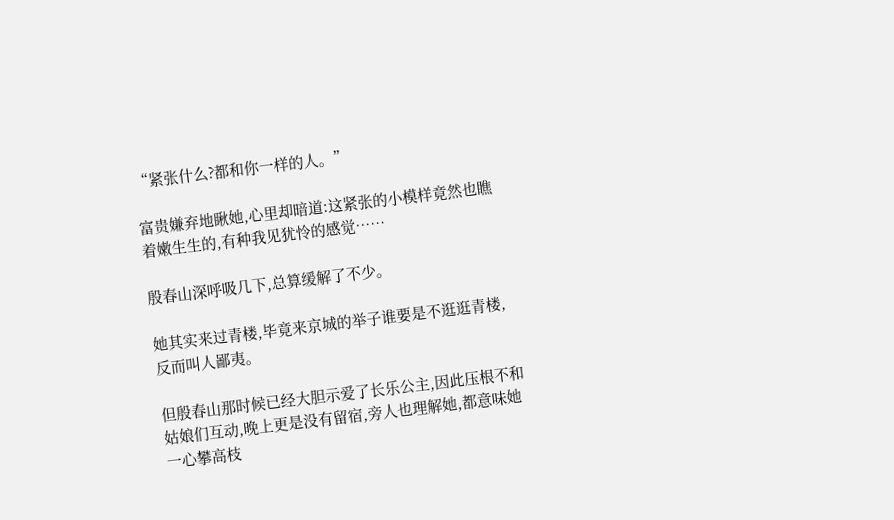“紧张什么?都和你一样的人。”

富贵嫌弃地瞅她,心里却暗道:这紧张的小模样竟然也瞧着嫩生生的,有种我见犹怜的感觉……

殷春山深呼吸几下,总算缓解了不少。

她其实来过青楼,毕竟来京城的举子谁要是不逛逛青楼,反而叫人鄙夷。

但殷春山那时候已经大胆示爱了长乐公主,因此压根不和姑娘们互动,晚上更是没有留宿,旁人也理解她,都意味她一心攀高枝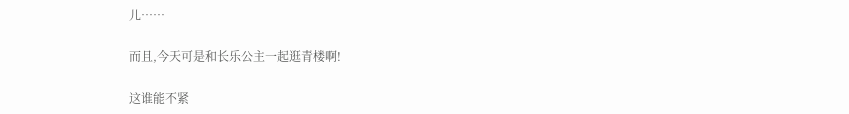儿……

而且,今天可是和长乐公主一起逛青楼啊!

这谁能不紧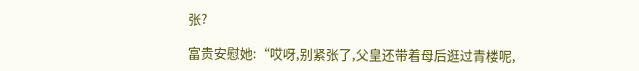张?

富贵安慰她:“哎呀,别紧张了,父皇还带着母后逛过青楼呢,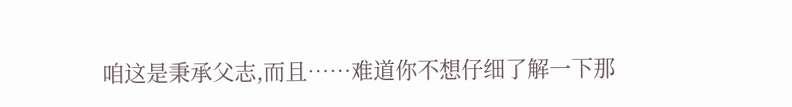咱这是秉承父志,而且……难道你不想仔细了解一下那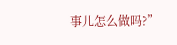事儿怎么做吗?”